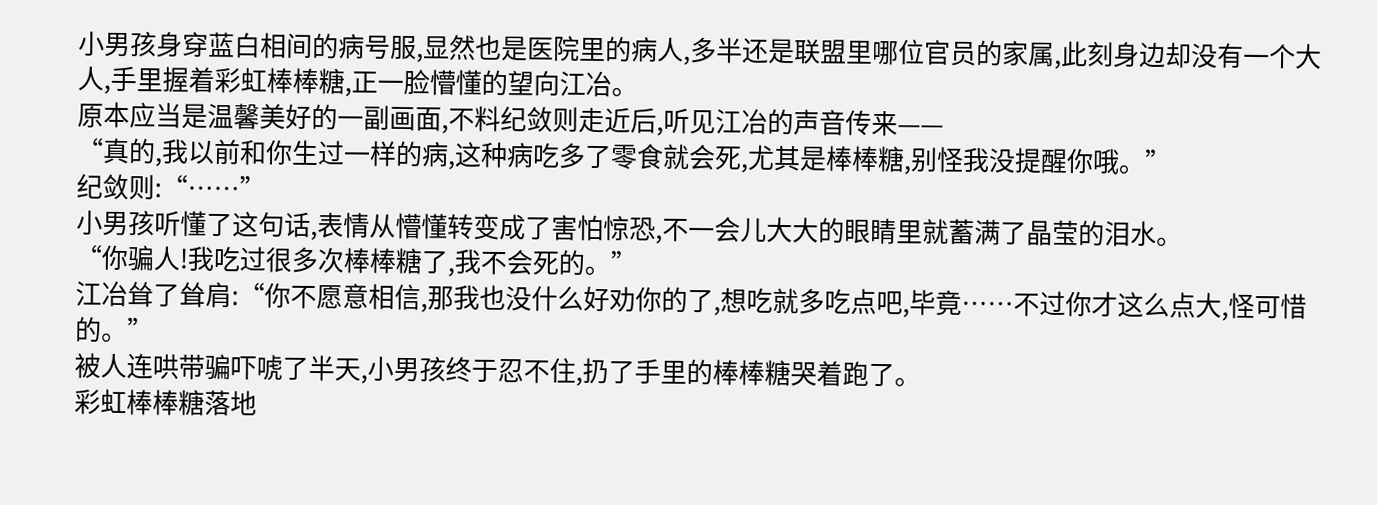小男孩身穿蓝白相间的病号服,显然也是医院里的病人,多半还是联盟里哪位官员的家属,此刻身边却没有一个大人,手里握着彩虹棒棒糖,正一脸懵懂的望向江冶。
原本应当是温馨美好的一副画面,不料纪敛则走近后,听见江冶的声音传来——
“真的,我以前和你生过一样的病,这种病吃多了零食就会死,尤其是棒棒糖,别怪我没提醒你哦。”
纪敛则:“……”
小男孩听懂了这句话,表情从懵懂转变成了害怕惊恐,不一会儿大大的眼睛里就蓄满了晶莹的泪水。
“你骗人!我吃过很多次棒棒糖了,我不会死的。”
江冶耸了耸肩:“你不愿意相信,那我也没什么好劝你的了,想吃就多吃点吧,毕竟……不过你才这么点大,怪可惜的。”
被人连哄带骗吓唬了半天,小男孩终于忍不住,扔了手里的棒棒糖哭着跑了。
彩虹棒棒糖落地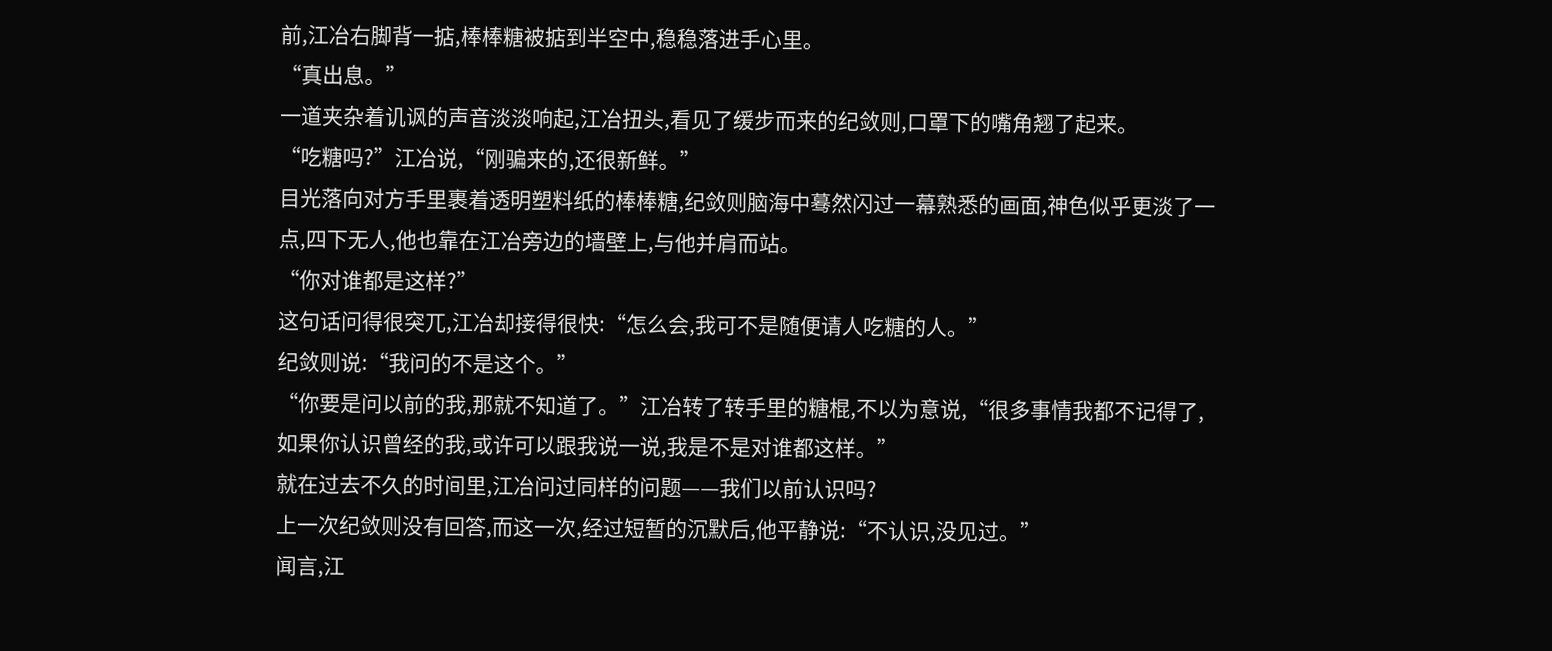前,江冶右脚背一掂,棒棒糖被掂到半空中,稳稳落进手心里。
“真出息。”
一道夹杂着讥讽的声音淡淡响起,江冶扭头,看见了缓步而来的纪敛则,口罩下的嘴角翘了起来。
“吃糖吗?”江冶说,“刚骗来的,还很新鲜。”
目光落向对方手里裹着透明塑料纸的棒棒糖,纪敛则脑海中蓦然闪过一幕熟悉的画面,神色似乎更淡了一点,四下无人,他也靠在江冶旁边的墙壁上,与他并肩而站。
“你对谁都是这样?”
这句话问得很突兀,江冶却接得很快:“怎么会,我可不是随便请人吃糖的人。”
纪敛则说:“我问的不是这个。”
“你要是问以前的我,那就不知道了。”江冶转了转手里的糖棍,不以为意说,“很多事情我都不记得了,如果你认识曾经的我,或许可以跟我说一说,我是不是对谁都这样。”
就在过去不久的时间里,江冶问过同样的问题——我们以前认识吗?
上一次纪敛则没有回答,而这一次,经过短暂的沉默后,他平静说:“不认识,没见过。”
闻言,江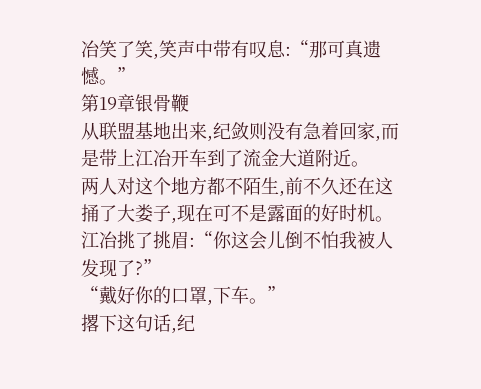冶笑了笑,笑声中带有叹息:“那可真遗憾。”
第19章银骨鞭
从联盟基地出来,纪敛则没有急着回家,而是带上江冶开车到了流金大道附近。
两人对这个地方都不陌生,前不久还在这捅了大娄子,现在可不是露面的好时机。
江冶挑了挑眉:“你这会儿倒不怕我被人发现了?”
“戴好你的口罩,下车。”
撂下这句话,纪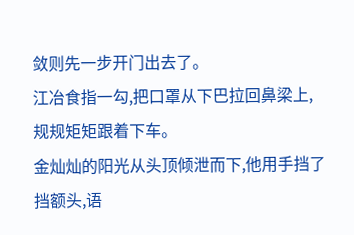敛则先一步开门出去了。
江冶食指一勾,把口罩从下巴拉回鼻梁上,规规矩矩跟着下车。
金灿灿的阳光从头顶倾泄而下,他用手挡了挡额头,语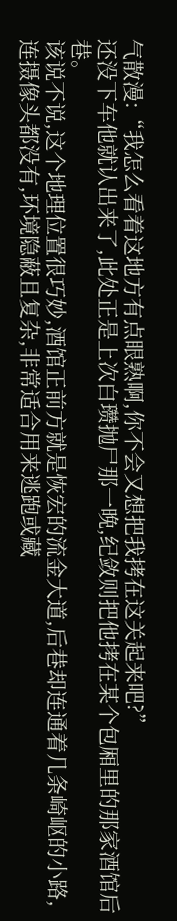气散漫:“我怎么看着这地方有点眼熟啊,你不会又想把我拷在这关起来吧?”
还没下车他就认出来了,此处正是上次白瓒抛尸那一晚,纪敛则把他拷在某个包厢里的那家酒馆后巷。
该说不说,这个地理位置很巧妙,酒馆正前方就是恢宏的流金大道,后巷却连通着几条崎岖的小路,连摄像头都没有,环境隐蔽且复杂,非常适合用来逃跑或藏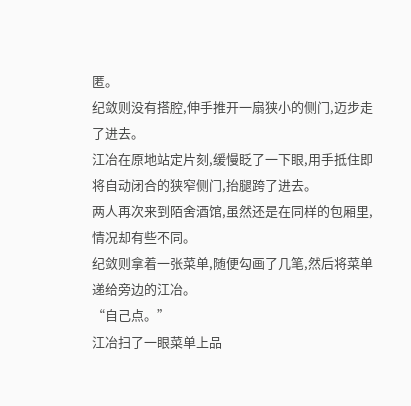匿。
纪敛则没有搭腔,伸手推开一扇狭小的侧门,迈步走了进去。
江冶在原地站定片刻,缓慢眨了一下眼,用手抵住即将自动闭合的狭窄侧门,抬腿跨了进去。
两人再次来到陌舍酒馆,虽然还是在同样的包厢里,情况却有些不同。
纪敛则拿着一张菜单,随便勾画了几笔,然后将菜单递给旁边的江冶。
“自己点。”
江冶扫了一眼菜单上品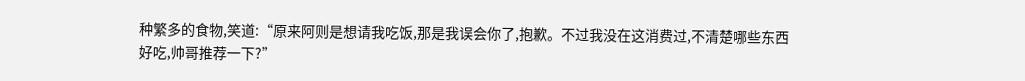种繁多的食物,笑道:“原来阿则是想请我吃饭,那是我误会你了,抱歉。不过我没在这消费过,不清楚哪些东西好吃,帅哥推荐一下?”